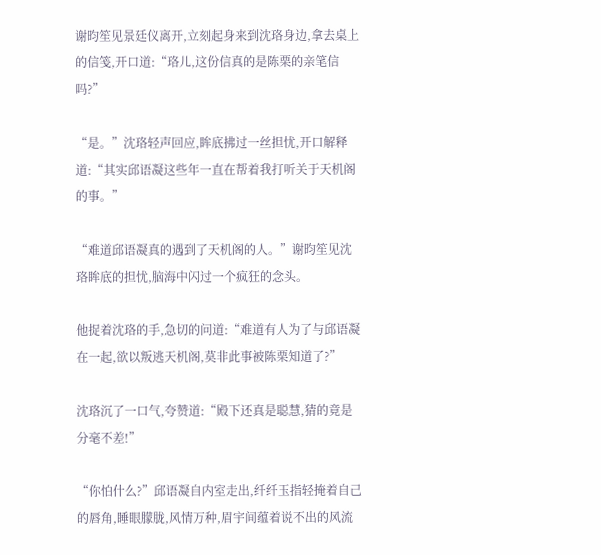谢昀笙见景廷仪离开,立刻起身来到沈珞身边,拿去桌上的信笺,开口道:“珞儿,这份信真的是陈栗的亲笔信吗?”

“是。”沈珞轻声回应,眸底拂过一丝担忧,开口解释道:“其实邱语凝这些年一直在帮着我打听关于天机阁的事。”

“难道邱语凝真的遇到了天机阁的人。”谢昀笙见沈珞眸底的担忧,脑海中闪过一个疯狂的念头。

他捉着沈珞的手,急切的问道:“难道有人为了与邱语凝在一起,欲以叛逃天机阁,莫非此事被陈栗知道了?”

沈珞沉了一口气,夸赞道:“殿下还真是聪慧,猜的竟是分毫不差!”

“你怕什么?”邱语凝自内室走出,纤纤玉指轻掩着自己的唇角,睡眼朦胧,风情万种,眉宇间蕴着说不出的风流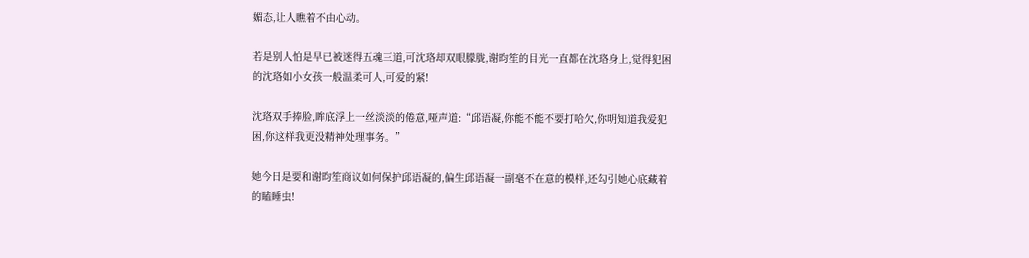媚态,让人瞧着不由心动。

若是别人怕是早已被迷得五魂三道,可沈珞却双眼朦胧,谢昀笙的目光一直都在沈珞身上,觉得犯困的沈珞如小女孩一般温柔可人,可爱的紧!

沈珞双手捧脸,眸底浮上一丝淡淡的倦意,哑声道:“邱语凝,你能不能不要打哈欠,你明知道我爱犯困,你这样我更没精神处理事务。”

她今日是要和谢昀笙商议如何保护邱语凝的,偏生邱语凝一副毫不在意的模样,还勾引她心底藏着的瞌睡虫!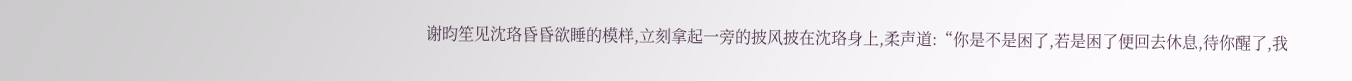谢昀笙见沈珞昏昏欲睡的模样,立刻拿起一旁的披风披在沈珞身上,柔声道:“你是不是困了,若是困了便回去休息,待你醒了,我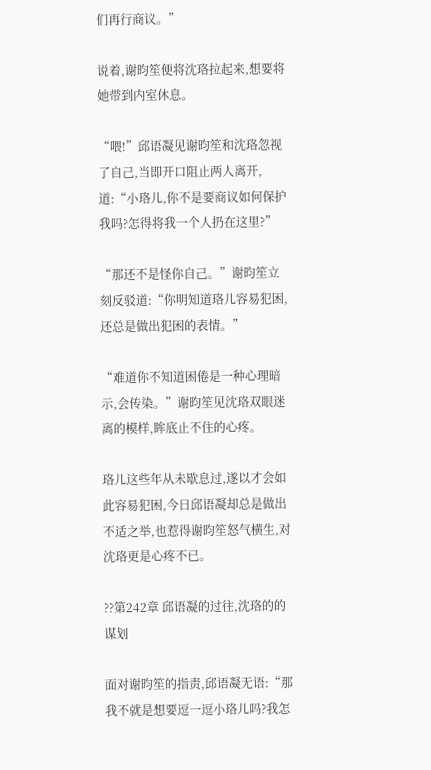们再行商议。”

说着,谢昀笙便将沈珞拉起来,想要将她带到内室休息。

“喂!”邱语凝见谢昀笙和沈珞忽视了自己,当即开口阻止两人离开,道:“小珞儿,你不是要商议如何保护我吗?怎得将我一个人扔在这里?”

“那还不是怪你自己。”谢昀笙立刻反驳道:“你明知道珞儿容易犯困,还总是做出犯困的表情。”

“难道你不知道困倦是一种心理暗示,会传染。”谢昀笙见沈珞双眼迷离的模样,眸底止不住的心疼。

珞儿这些年从未歇息过,遂以才会如此容易犯困,今日邱语凝却总是做出不适之举,也惹得谢昀笙怒气横生,对沈珞更是心疼不已。

??第242章 邱语凝的过往,沈珞的的谋划

面对谢昀笙的指责,邱语凝无语:“那我不就是想要逗一逗小珞儿吗?我怎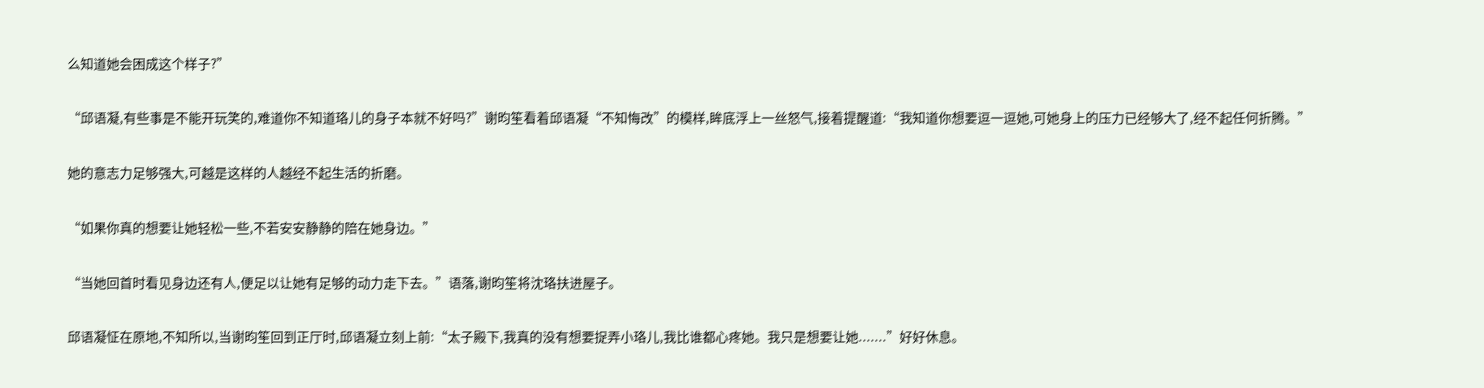么知道她会困成这个样子?”

“邱语凝,有些事是不能开玩笑的,难道你不知道珞儿的身子本就不好吗?”谢昀笙看着邱语凝“不知悔改”的模样,眸底浮上一丝怒气,接着提醒道:“我知道你想要逗一逗她,可她身上的压力已经够大了,经不起任何折腾。”

她的意志力足够强大,可越是这样的人越经不起生活的折磨。

“如果你真的想要让她轻松一些,不若安安静静的陪在她身边。”

“当她回首时看见身边还有人,便足以让她有足够的动力走下去。”语落,谢昀笙将沈珞扶进屋子。

邱语凝怔在原地,不知所以,当谢昀笙回到正厅时,邱语凝立刻上前:“太子殿下,我真的没有想要捉弄小珞儿,我比谁都心疼她。我只是想要让她.......”好好休息。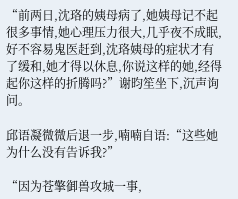“前两日,沈珞的姨母病了,她姨母记不起很多事情,她心理压力很大,几乎夜不成眠,好不容易鬼医赶到,沈珞姨母的症状才有了缓和,她才得以休息,你说这样的她,经得起你这样的折腾吗?”谢昀笙坐下,沉声询问。

邱语凝微微后退一步,喃喃自语:“这些她为什么没有告诉我?”

“因为苍擎御兽攻城一事,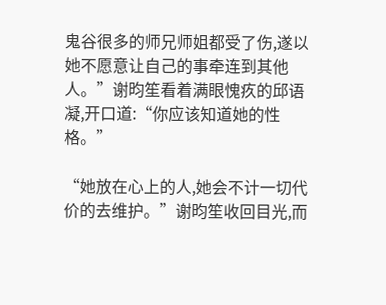鬼谷很多的师兄师姐都受了伤,遂以她不愿意让自己的事牵连到其他人。”谢昀笙看着满眼愧疚的邱语凝,开口道:“你应该知道她的性格。”

“她放在心上的人,她会不计一切代价的去维护。”谢昀笙收回目光,而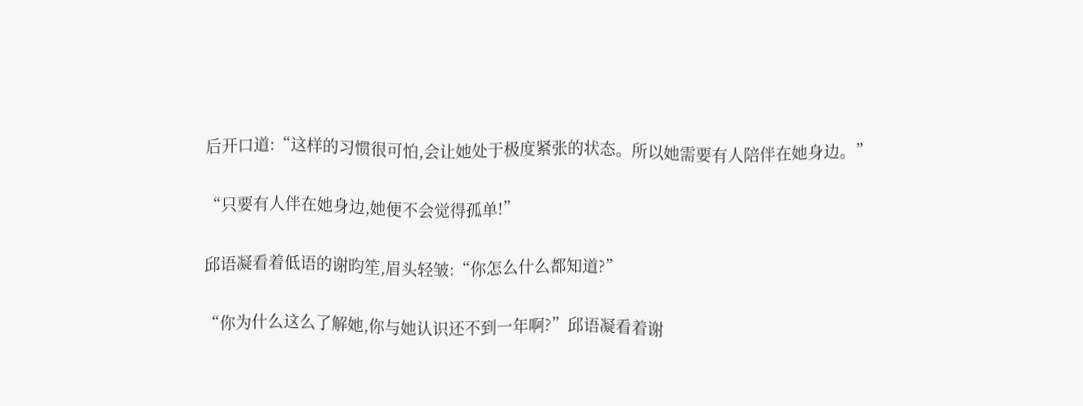后开口道:“这样的习惯很可怕,会让她处于极度紧张的状态。所以她需要有人陪伴在她身边。”

“只要有人伴在她身边,她便不会觉得孤单!”

邱语凝看着低语的谢昀笙,眉头轻皱:“你怎么什么都知道?”

“你为什么这么了解她,你与她认识还不到一年啊?”邱语凝看着谢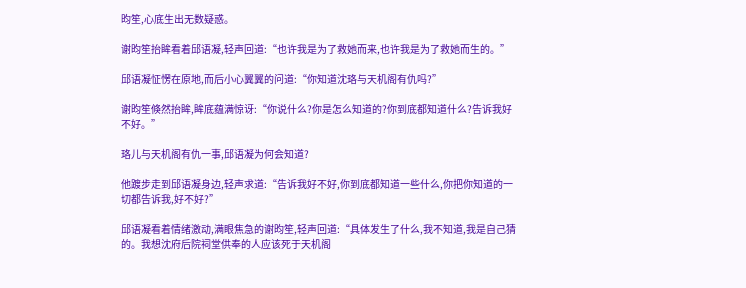昀笙,心底生出无数疑惑。

谢昀笙抬眸看着邱语凝,轻声回道:“也许我是为了救她而来,也许我是为了救她而生的。”

邱语凝怔愣在原地,而后小心翼翼的问道:“你知道沈珞与天机阁有仇吗?”

谢昀笙倏然抬眸,眸底蕴满惊讶:“你说什么?你是怎么知道的?你到底都知道什么?告诉我好不好。”

珞儿与天机阁有仇一事,邱语凝为何会知道?

他踱步走到邱语凝身边,轻声求道:“告诉我好不好,你到底都知道一些什么,你把你知道的一切都告诉我,好不好?”

邱语凝看着情绪激动,满眼焦急的谢昀笙,轻声回道:“具体发生了什么,我不知道,我是自己猜的。我想沈府后院祠堂供奉的人应该死于天机阁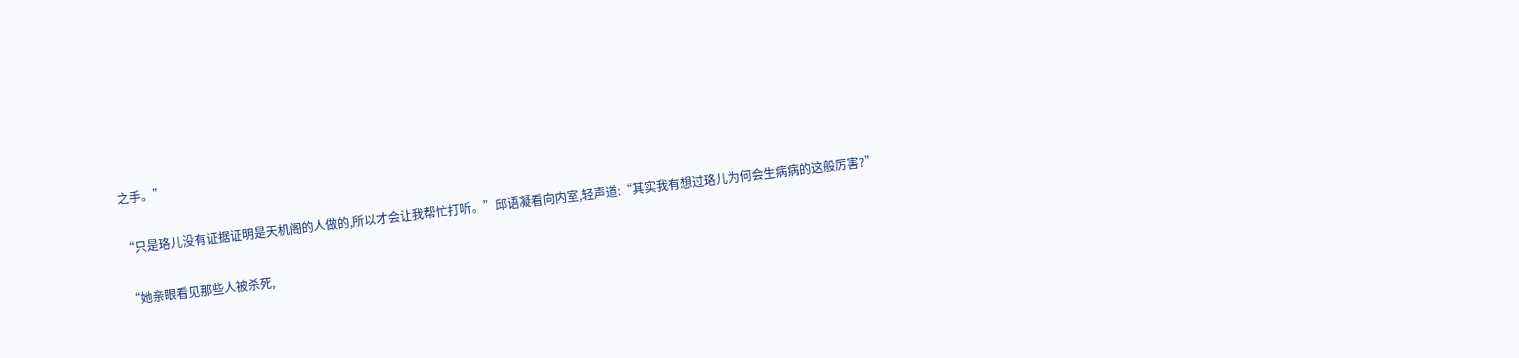之手。”

“只是珞儿没有证据证明是天机阁的人做的,所以才会让我帮忙打听。”邱语凝看向内室,轻声道:“其实我有想过珞儿为何会生病病的这般厉害?”

“她亲眼看见那些人被杀死,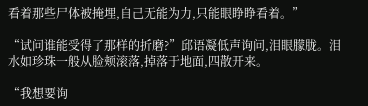看着那些尸体被掩埋,自己无能为力,只能眼睁睁看着。”

“试问谁能受得了那样的折磨?”邱语凝低声询问,泪眼朦胧。泪水如珍珠一般从脸颊滚落,掉落于地面,四散开来。

“我想要询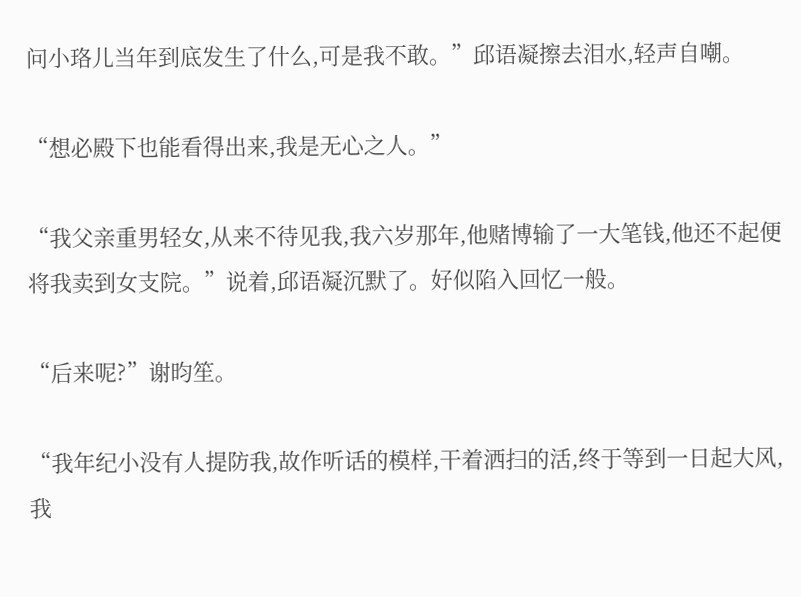问小珞儿当年到底发生了什么,可是我不敢。”邱语凝擦去泪水,轻声自嘲。

“想必殿下也能看得出来,我是无心之人。”

“我父亲重男轻女,从来不待见我,我六岁那年,他赌博输了一大笔钱,他还不起便将我卖到女支院。”说着,邱语凝沉默了。好似陷入回忆一般。

“后来呢?”谢昀笙。

“我年纪小没有人提防我,故作听话的模样,干着洒扫的活,终于等到一日起大风,我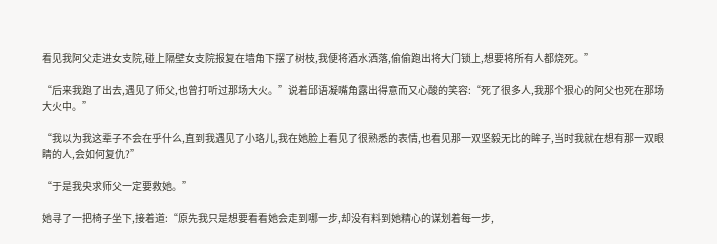看见我阿父走进女支院,碰上隔壁女支院报复在墙角下摆了树枝,我便将酒水洒落,偷偷跑出将大门锁上,想要将所有人都烧死。”

“后来我跑了出去,遇见了师父,也曾打听过那场大火。”说着邱语凝嘴角露出得意而又心酸的笑容:“死了很多人,我那个狠心的阿父也死在那场大火中。”

“我以为我这辈子不会在乎什么,直到我遇见了小珞儿,我在她脸上看见了很熟悉的表情,也看见那一双坚毅无比的眸子,当时我就在想有那一双眼睛的人,会如何复仇?”

“于是我央求师父一定要救她。”

她寻了一把椅子坐下,接着道:“原先我只是想要看看她会走到哪一步,却没有料到她精心的谋划着每一步,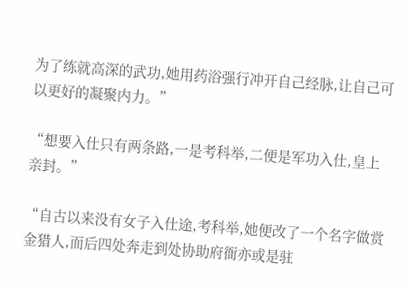为了练就高深的武功,她用药浴强行冲开自己经脉,让自己可以更好的凝聚内力。”

“想要入仕只有两条路,一是考科举,二便是军功入仕,皇上亲封。”

“自古以来没有女子入仕途,考科举,她便改了一个名字做赏金猎人,而后四处奔走到处协助府衙亦或是驻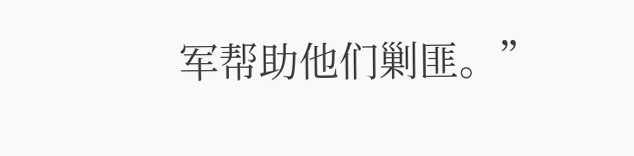军帮助他们剿匪。”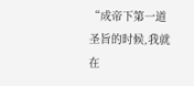“成帝下第一道圣旨的时候,我就在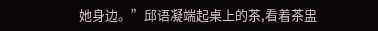她身边。”邱语凝端起桌上的茶,看着茶盅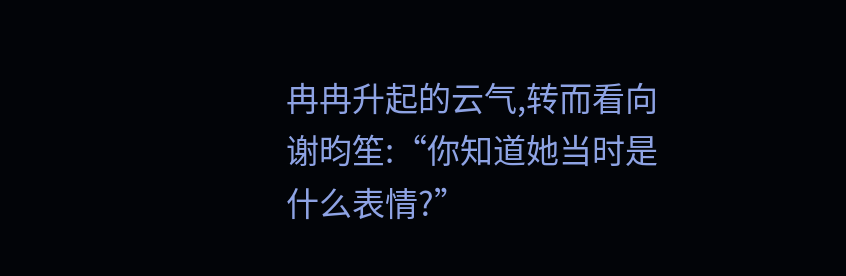冉冉升起的云气,转而看向谢昀笙:“你知道她当时是什么表情?”